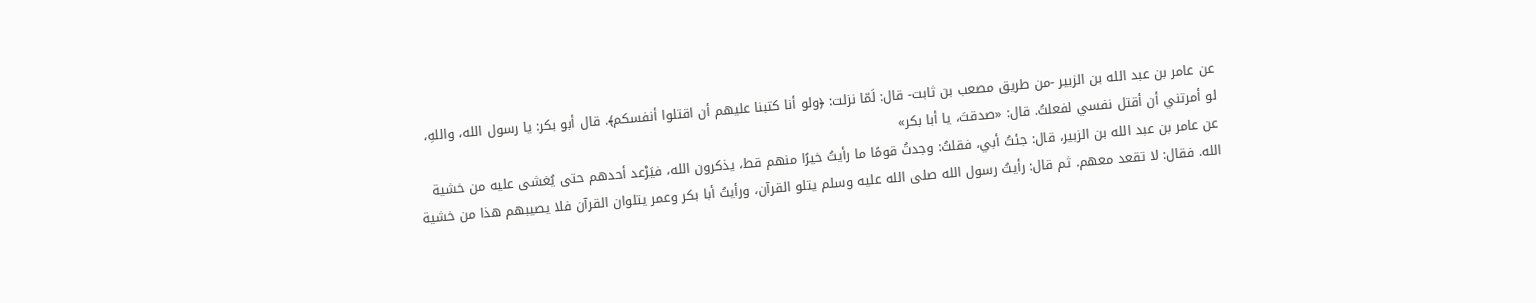عن عامر بن عبد الله بن الزبير -من طريق مصعب بن ثابت- قال: لَمّا نزلت: ﴿ولو أنا كتبنا عليهم أن اقتلوا أنفسكم﴾. قال أبو بكر: يا رسول الله، واللهِ، لو أمرتني أن أقتل نفسي لفعلتُ. قال: «صدقتَ، يا أبا بكر»
عن عامر بن عبد الله بن الزبير، قال: جئتُ أبي، فقلتُ: وجدتُ قومًا ما رأيتُ خيرًا منهم قط، يذكرون الله، فيَرْعد أحدهم حتى يُغشى عليه من خشية الله. فقال: لا تقعد معهم. ثم قال: رأيتُ رسول الله صلى الله عليه وسلم يتلو القرآن، ورأيتُ أبا بكر وعمر يتلوان القرآن فلا يصيبهم هذا من خشية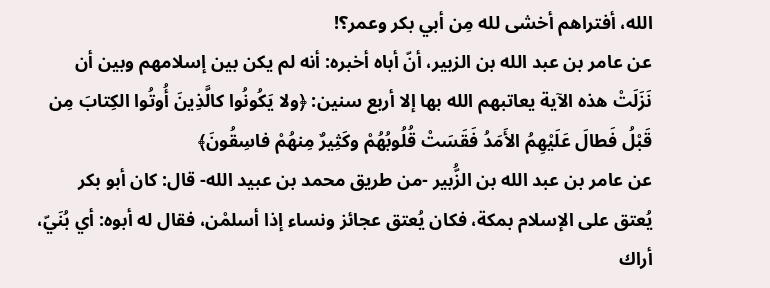الله، أفتراهم أخشى لله مِن أبي بكر وعمر؟!
عن عامر بن عبد الله بن الزبير، أنّ أباه أخبره: أنه لم يكن بين إسلامهم وبين أن نَزَلَتْ هذه الآية يعاتبهم الله بها إلا أربع سنين: ﴿ولا يَكُونُوا كالَّذِينَ أُوتُوا الكِتابَ مِن قَبْلُ فَطالَ عَلَيْهِمُ الأَمَدُ فَقَسَتْ قُلُوبُهُمْ وكَثِيرٌ مِنهُمْ فاسِقُونَ﴾
عن عامر بن عبد الله بن الزُّبير -من طريق محمد بن عبيد الله- قال: كان أبو بكر يُعتق على الإسلام بمكة، فكان يُعتق عجائز ونساء إذا أسلمْن، فقال له أبوه: أي بُنَيّ، أراك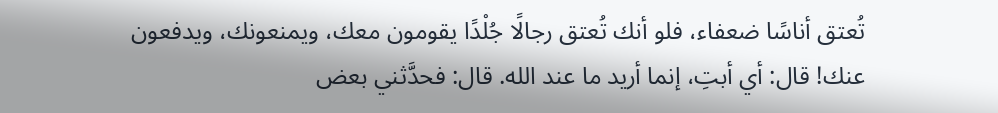تُعتق أناسًا ضعفاء، فلو أنك تُعتق رجالًا جُلْدًا يقومون معك، ويمنعونك، ويدفعون عنك! قال: أي أبتِ، إنما أريد ما عند الله. قال: فحدَّثني بعض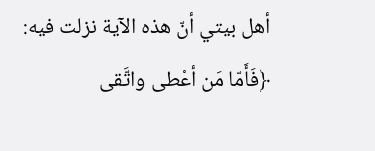أهل بيتي أنّ هذه الآية نزلت فيه: ﴿فَأَمّا مَن أعْطى واتَّقى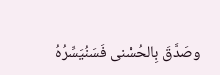وصَدَّقَ بِالحُسْنى فَسَنُيَسِّرُهُ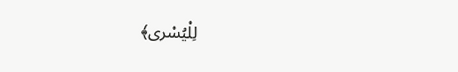لِلْيُسْرى﴾